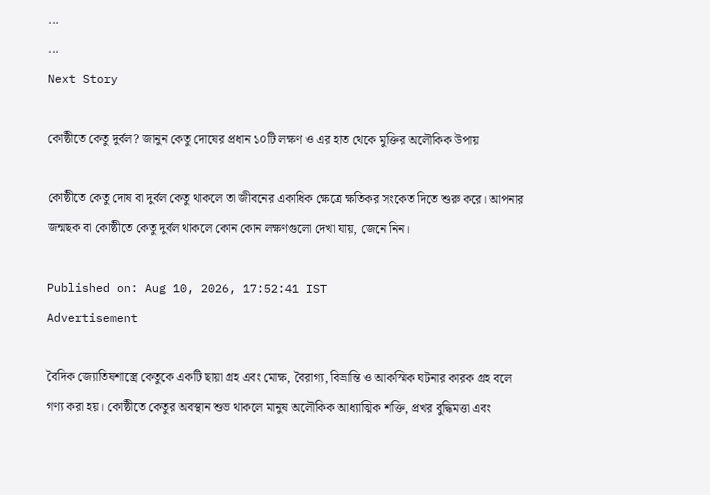...
...
Next Story

কোষ্ঠীতে কেতু দুর্বল? জানুন কেতু দোষের প্রধান ১০টি লক্ষণ ও এর হাত থেকে মুক্তির অলৌকিক উপায়

কোষ্ঠীতে কেতু দোষ বা দুর্বল কেতু থাকলে তা জীবনের একাধিক ক্ষেত্রে ক্ষতিকর সংকেত দিতে শুরু করে। আপনার জন্মছক বা কোষ্ঠীতে কেতু দুর্বল থাকলে কোন কোন লক্ষণগুলো দেখা যায়, জেনে নিন।

Published on: Aug 10, 2026, 17:52:41 IST
Advertisement

বৈদিক জ্যোতিষশাস্ত্রে কেতুকে একটি ছায়া গ্রহ এবং মোক্ষ, বৈরাগ্য, বিভ্রান্তি ও আকস্মিক ঘটনার কারক গ্রহ বলে গণ্য করা হয়। কোষ্ঠীতে কেতুর অবস্থান শুভ থাকলে মানুষ অলৌকিক আধ্যাত্মিক শক্তি, প্রখর বুদ্ধিমত্তা এবং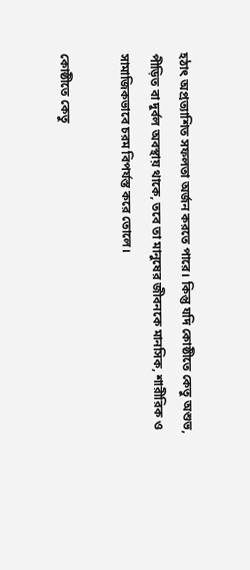হঠাৎ অপ্রত্যাশিত সফলতা অর্জন করতে পারে। কিন্তু যদি কোষ্ঠীতে কেতু অশুভ, পীড়িত বা দুর্বল অবস্থায় থাকে, তবে তা মানুষের জীবনকে মানসিক, শারীরিক ও সামাজিকভাবে চরম বিপর্যস্ত করে তোলে।

কোষ্ঠীতে কেতু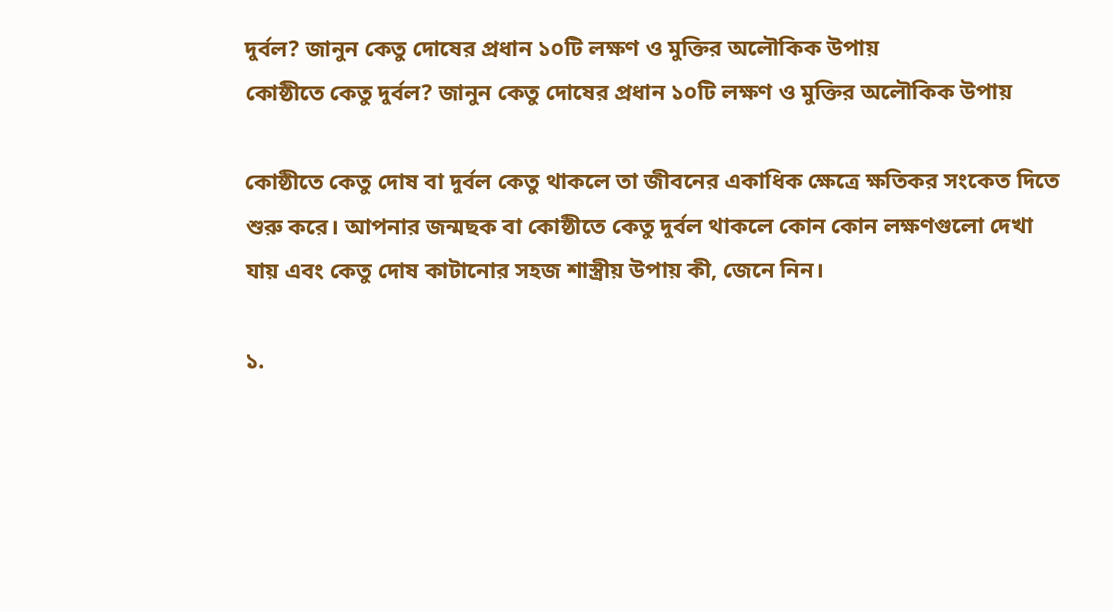দুর্বল? জানুন কেতু দোষের প্রধান ১০টি লক্ষণ ও মুক্তির অলৌকিক উপায়
কোষ্ঠীতে কেতু দুর্বল? জানুন কেতু দোষের প্রধান ১০টি লক্ষণ ও মুক্তির অলৌকিক উপায়

কোষ্ঠীতে কেতু দোষ বা দুর্বল কেতু থাকলে তা জীবনের একাধিক ক্ষেত্রে ক্ষতিকর সংকেত দিতে শুরু করে। আপনার জন্মছক বা কোষ্ঠীতে কেতু দুর্বল থাকলে কোন কোন লক্ষণগুলো দেখা যায় এবং কেতু দোষ কাটানোর সহজ শাস্ত্রীয় উপায় কী, জেনে নিন।

১.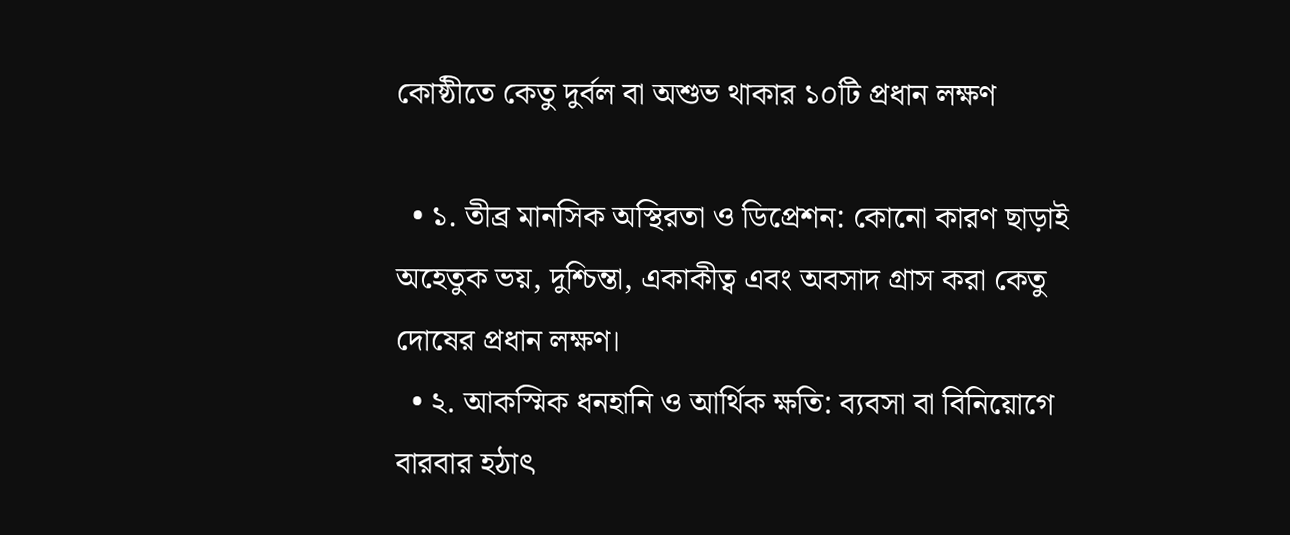কোষ্ঠীতে কেতু দুর্বল বা অশুভ থাকার ১০টি প্রধান লক্ষণ

  • ১. তীব্র মানসিক অস্থিরতা ও ডিপ্রেশন: কোনো কারণ ছাড়াই অহেতুক ভয়, দুশ্চিন্তা, একাকীত্ব এবং অবসাদ গ্রাস করা কেতু দোষের প্রধান লক্ষণ।
  • ২. আকস্মিক ধনহানি ও আর্থিক ক্ষতি: ব্যবসা বা বিনিয়োগে বারবার হঠাৎ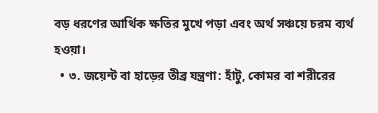বড় ধরণের আর্থিক ক্ষতির মুখে পড়া এবং অর্থ সঞ্চয়ে চরম ব্যর্থ হওয়া।
  • ৩. জয়েন্ট বা হাড়ের তীব্র যন্ত্রণা: হাঁটু, কোমর বা শরীরের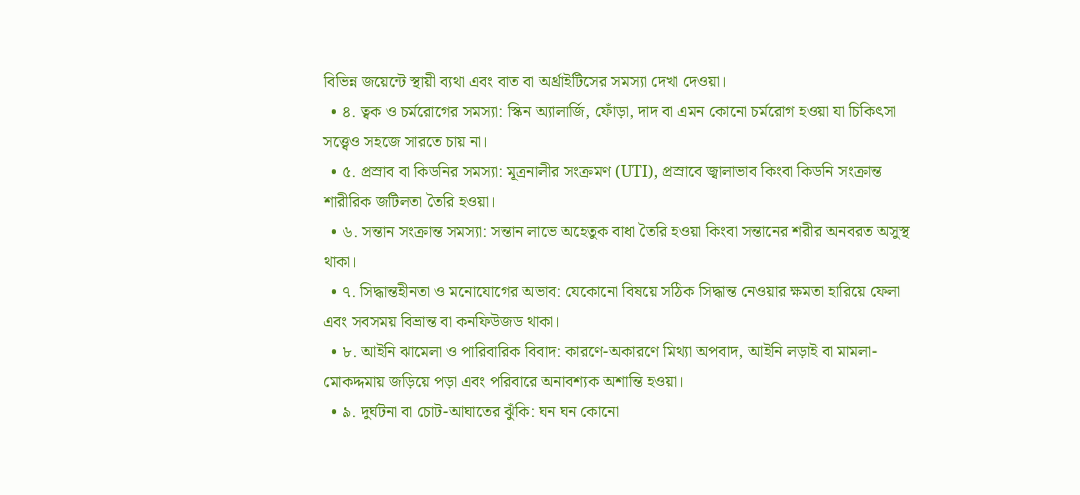বিভিন্ন জয়েন্টে স্থায়ী ব্যথা এবং বাত বা অর্থ্রাইটিসের সমস্যা দেখা দেওয়া।
  • ৪. ত্বক ও চর্মরোগের সমস্যা: স্কিন অ্যালার্জি, ফোঁড়া, দাদ বা এমন কোনো চর্মরোগ হওয়া যা চিকিৎসা সত্ত্বেও সহজে সারতে চায় না।
  • ৫. প্রস্রাব বা কিডনির সমস্যা: মূত্রনালীর সংক্রমণ (UTI), প্রস্রাবে জ্বালাভাব কিংবা কিডনি সংক্রান্ত শারীরিক জটিলতা তৈরি হওয়া।
  • ৬. সন্তান সংক্রান্ত সমস্যা: সন্তান লাভে অহেতুক বাধা তৈরি হওয়া কিংবা সন্তানের শরীর অনবরত অসুস্থ থাকা।
  • ৭. সিদ্ধান্তহীনতা ও মনোযোগের অভাব: যেকোনো বিষয়ে সঠিক সিদ্ধান্ত নেওয়ার ক্ষমতা হারিয়ে ফেলা এবং সবসময় বিভ্রান্ত বা কনফিউজড থাকা।
  • ৮. আইনি ঝামেলা ও পারিবারিক বিবাদ: কারণে-অকারণে মিথ্যা অপবাদ, আইনি লড়াই বা মামলা-মোকদ্দমায় জড়িয়ে পড়া এবং পরিবারে অনাবশ্যক অশান্তি হওয়া।
  • ৯. দুর্ঘটনা বা চোট-আঘাতের ঝুঁকি: ঘন ঘন কোনো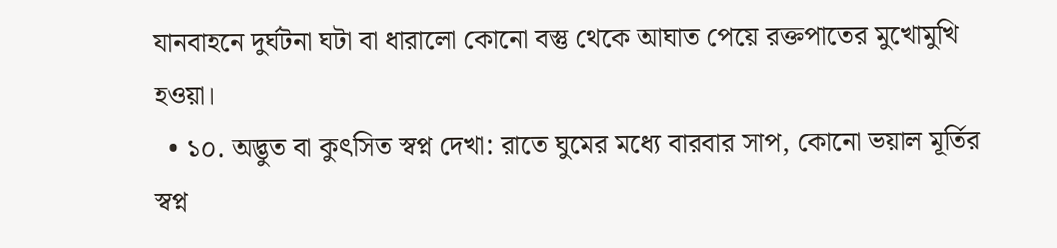যানবাহনে দুর্ঘটনা ঘটা বা ধারালো কোনো বস্তু থেকে আঘাত পেয়ে রক্তপাতের মুখোমুখি হওয়া।
  • ১০. অদ্ভুত বা কুৎসিত স্বপ্ন দেখা: রাতে ঘুমের মধ্যে বারবার সাপ, কোনো ভয়াল মূর্তির স্বপ্ন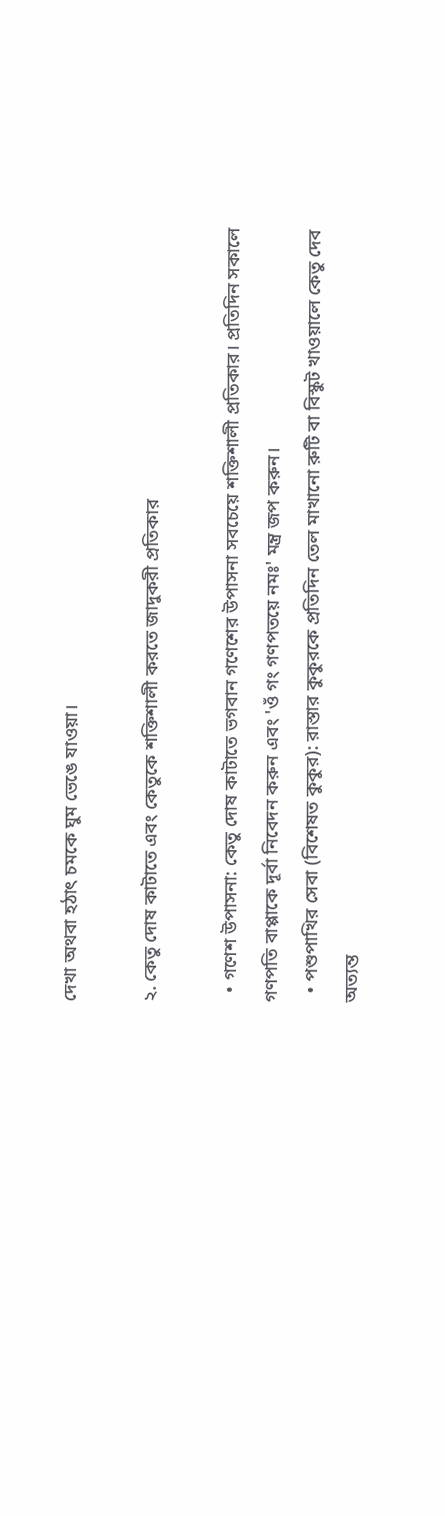দেখা অথবা হঠাৎ চমকে ঘুম ভেঙে যাওয়া।

২. কেতু দোষ কাটাতে এবং কেতুকে শক্তিশালী করতে জাদুকরী প্রতিকার

  • গণেশ উপাসনা: কেতু দোষ কাটাতে ভগবান গণেশের উপাসনা সবচেয়ে শক্তিশালী প্রতিকার। প্রতিদিন সকালে গণপতি বাপ্পাকে দূর্বা নিবেদন করুন এবং 'ওঁ গং গণপতয়ে নমঃ' মন্ত্র জপ করুন।
  • পশুপাখির সেবা (বিশেষত কুকুর): রাস্তার কুকুরকে প্রতিদিন তেল মাখানো রুটি বা বিস্কুট খাওয়ালে কেতু দেব অত্যন্ত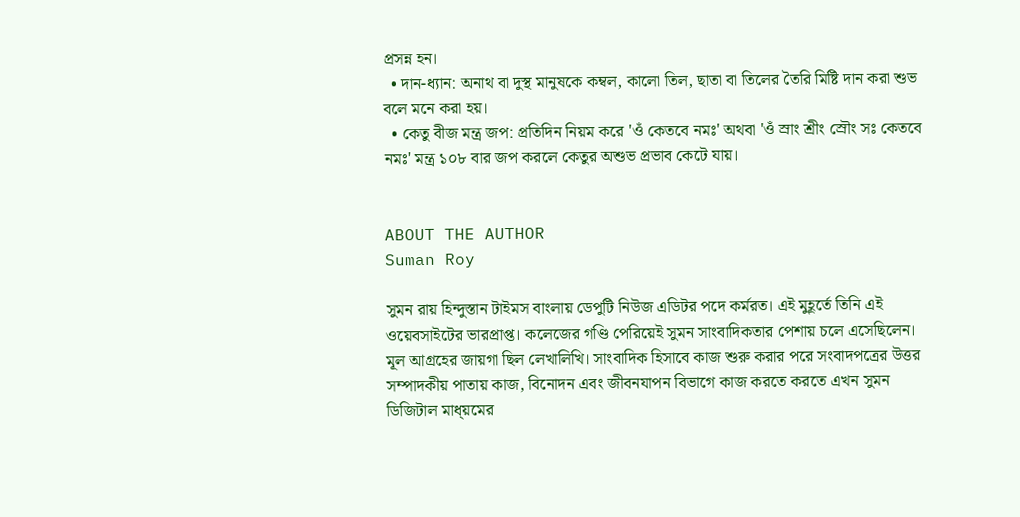প্রসন্ন হন।
  • দান-ধ্যান: অনাথ বা দুস্থ মানুষকে কম্বল, কালো তিল, ছাতা বা তিলের তৈরি মিষ্টি দান করা শুভ বলে মনে করা হয়।
  • কেতু বীজ মন্ত্র জপ: প্রতিদিন নিয়ম করে 'ওঁ কেতবে নমঃ' অথবা 'ওঁ স্রাং শ্রীং স্রৌং সঃ কেতবে নমঃ' মন্ত্র ১০৮ বার জপ করলে কেতুর অশুভ প্রভাব কেটে যায়।


ABOUT THE AUTHOR
Suman Roy

সুমন রায় হিন্দুস্তান টাইমস বাংলায় ডেপুটি নিউজ এডিটর পদে কর্মরত। এই মুহূর্তে তিনি এই ওয়েবসাইটের ভারপ্রাপ্ত। কলেজের গণ্ডি পেরিয়েই সুমন সাংবাদিকতার পেশায় চলে এসেছিলেন। মূল আগ্রহের জায়গা ছিল লেখালিখি। সাংবাদিক হিসাবে কাজ শুরু করার পরে সংবাদপত্রের উত্তর সম্পাদকীয় পাতায় কাজ, বিনোদন এবং জীবনযাপন বিভাগে কাজ করতে করতে এখন সুমন ডিজিটাল মাধ্য়মের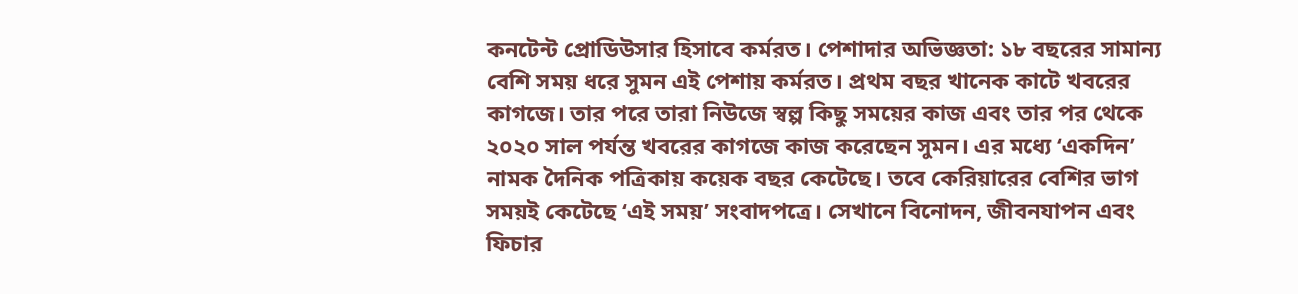কনটেন্ট প্রোডিউসার হিসাবে কর্মরত। পেশাদার অভিজ্ঞতা: ১৮ বছরের সামান্য বেশি সময় ধরে সুমন এই পেশায় কর্মরত। প্রথম বছর খানেক কাটে খবরের কাগজে। তার পরে তারা নিউজে স্বল্প কিছু সময়ের কাজ এবং তার পর থেকে ২০২০ সাল পর্যন্ত খবরের কাগজে কাজ করেছেন সুমন। এর মধ্যে ‘একদিন’ নামক দৈনিক পত্রিকায় কয়েক বছর কেটেছে। তবে কেরিয়ারের বেশির ভাগ সময়ই কেটেছে ‘এই সময়’ সংবাদপত্রে। সেখানে বিনোদন, জীবনযাপন এবং ফিচার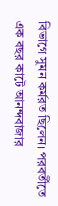বিভাগে সুমন কর্মরত ছিলেন। পরবর্তীতে এক বছর কাটে আনন্দবাজার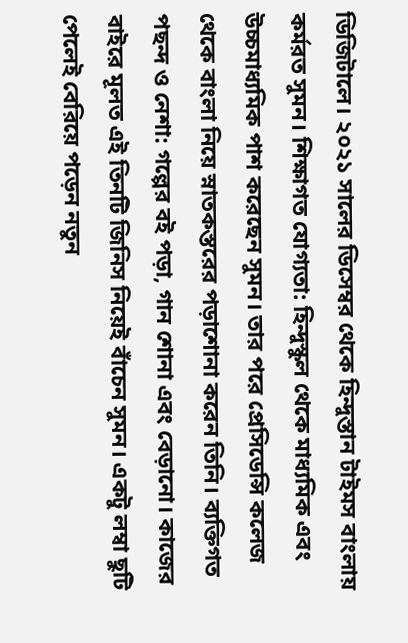ডিজিটালে। ২০২১ সালের ডিসেম্বর থেকে হিন্দুস্তান টাইমস বাংলায় কর্মরত সুমন। শিক্ষাগত যোগ্যতা: হিন্দুস্কুল থেকে মাধ্যমিক এবং উচ্চমাধ্যমিক পাশ করেছেন সুমন। তার পরে প্রেসিডেন্সি কলেজ থেকে বাংলা নিয়ে স্নাতকস্তরের পড়াশোনা করেন তিনি। ব্যক্তিগত পছন্দ ও নেশা: গল্পের বই পড়া, গান শোনা এবং বেড়ানো। কাজের বাইরে মূলত এই তিনটি জিনিস নিয়েই বাঁচেন সুমন। একটু লম্বা ছুটি পেলেই বেরিয়ে পড়েন নতুন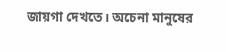জায়গা দেখতে। অচেনা মানুষের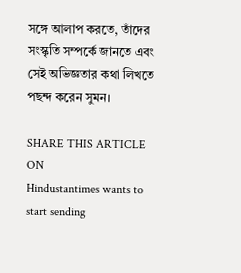সঙ্গে আলাপ করতে, তাঁদের সংস্কৃতি সম্পর্কে জানতে এবং সেই অভিজ্ঞতার কথা লিখতে পছন্দ করেন সুমন।

SHARE THIS ARTICLE ON
Hindustantimes wants to start sending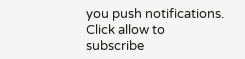you push notifications. Click allow to subscribe